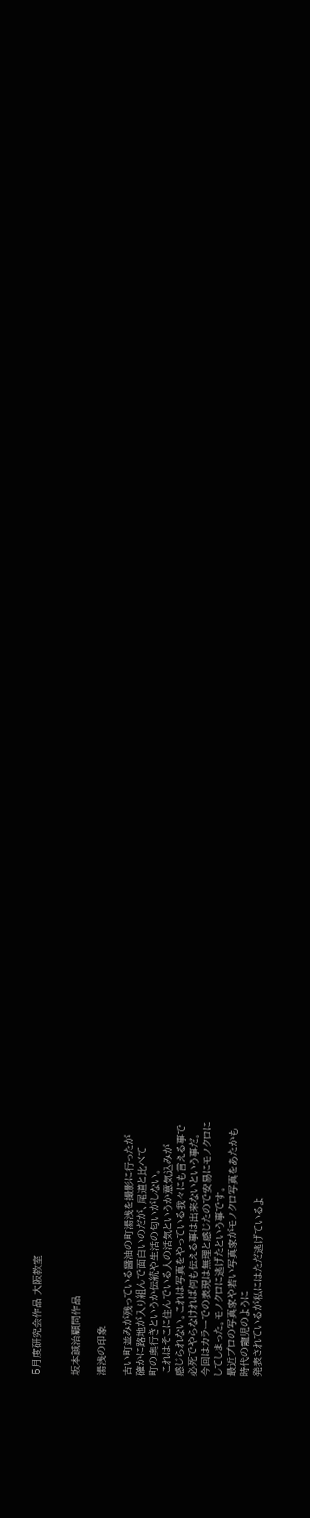5月度研究会作品 大阪教室


坂本誠治顧問作品

湯浅の印象

古い町並みが残っている醤油の町湯浅を撮影に行ったが
確かに路地が入り組んで面白いのだが、尾道と比べて
町の奥行きというか伝統や生活の匂いがしない。
 これはそこに住んでいる人の活気というか意気込みが
感じられない。これは写真をやっている我々にも言える事で
必死でやらなければ何も伝える事は出来ないという事だ。
今回はカラーでの表現は無理と感じたので安易にモノクロに
してしまった。モノクロに逃げたという事です。
最近プロの写真家や若い写真家がモノクロ写真をあたかも
時代の寵児のように
発表されているが私にはただ逃げているよ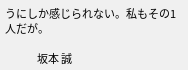うにしか感じられない。私もその1人だが。

                坂本 誠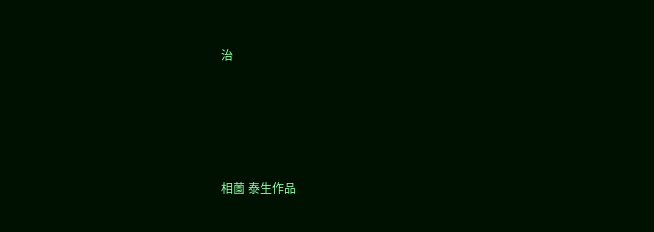治





相薗 泰生作品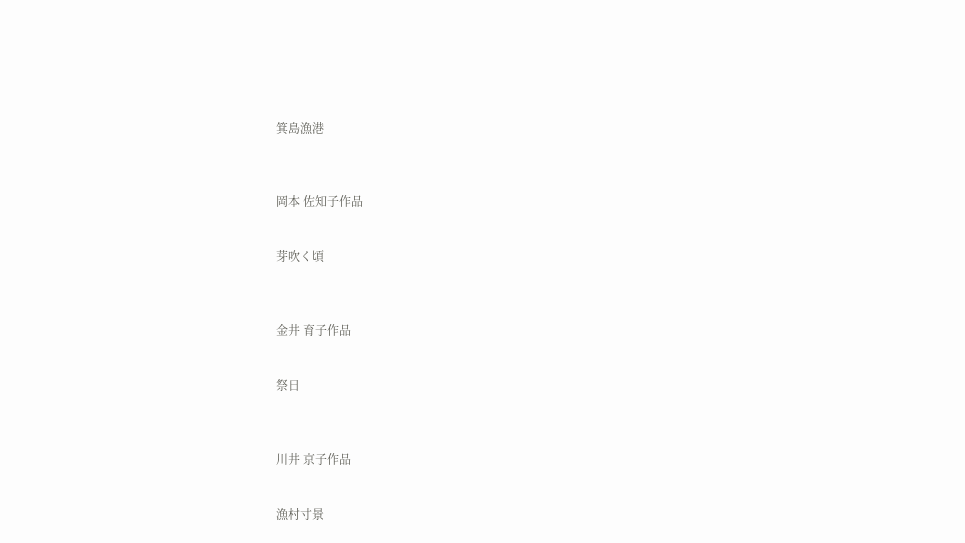箕島漁港



岡本 佐知子作品


芽吹く頃



金井 育子作品


祭日



川井 京子作品


漁村寸景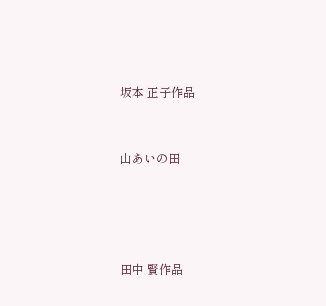坂本 正子作品


山あいの田




田中 賢作品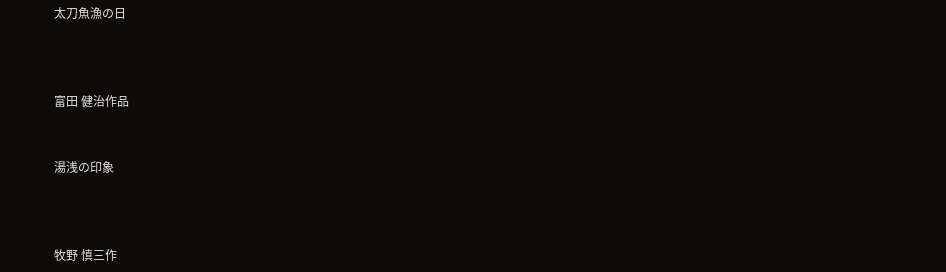太刀魚漁の日



富田 健治作品


湯浅の印象



牧野 慎三作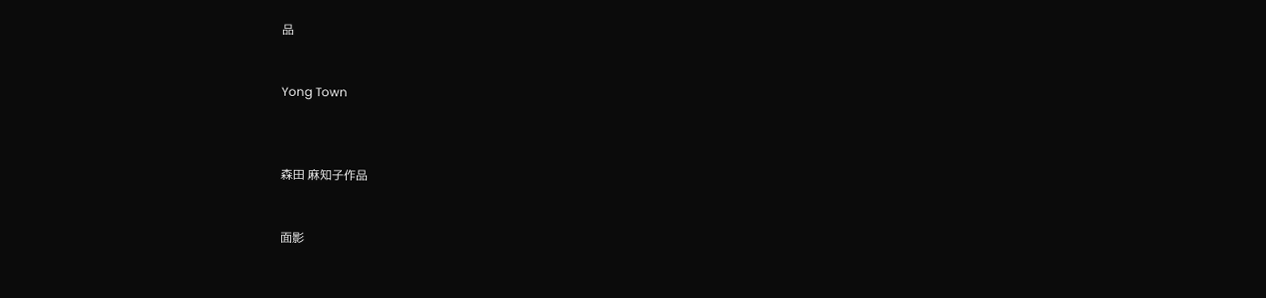品


Yong Town



森田 麻知子作品


面影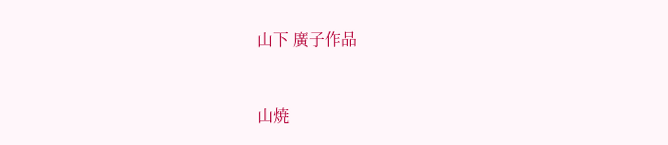山下 廣子作品


山焼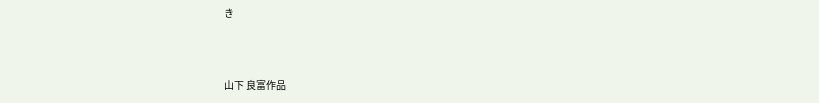き



山下 良富作品